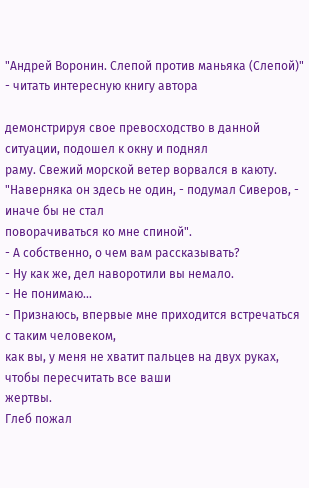"Андрей Воронин. Слепой против маньяка (Слепой)" - читать интересную книгу автора

демонстрируя свое превосходство в данной ситуации, подошел к окну и поднял
раму. Свежий морской ветер ворвался в каюту.
"Наверняка он здесь не один, - подумал Сиверов, - иначе бы не стал
поворачиваться ко мне спиной".
- А собственно, о чем вам рассказывать?
- Ну как же, дел наворотили вы немало.
- Не понимаю...
- Признаюсь, впервые мне приходится встречаться с таким человеком,
как вы, у меня не хватит пальцев на двух руках, чтобы пересчитать все ваши
жертвы.
Глеб пожал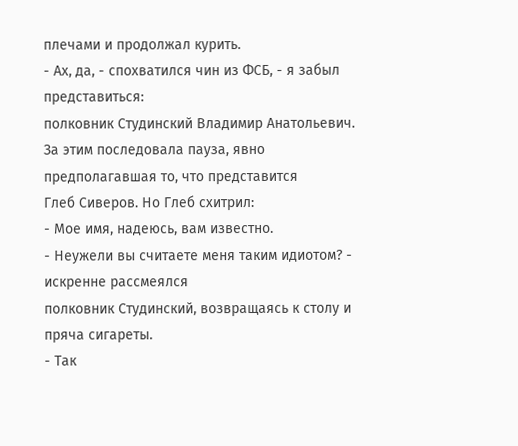плечами и продолжал курить.
- Ах, да, - спохватился чин из ФСБ, - я забыл представиться:
полковник Студинский Владимир Анатольевич.
За этим последовала пауза, явно предполагавшая то, что представится
Глеб Сиверов. Но Глеб схитрил:
- Мое имя, надеюсь, вам известно.
- Неужели вы считаете меня таким идиотом? - искренне рассмеялся
полковник Студинский, возвращаясь к столу и пряча сигареты.
- Так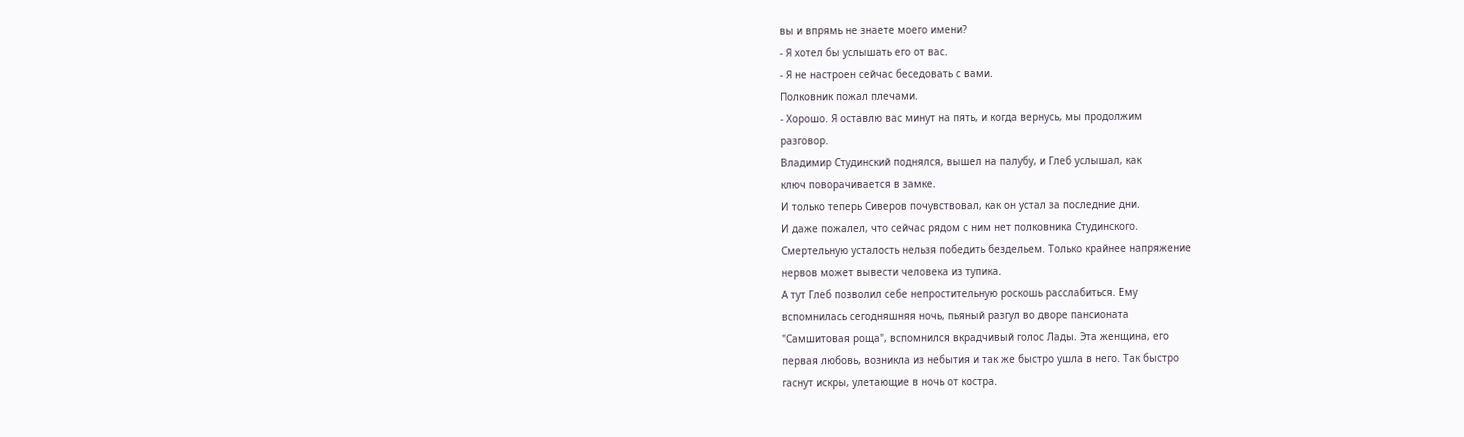вы и впрямь не знаете моего имени?
- Я хотел бы услышать его от вас.
- Я не настроен сейчас беседовать с вами.
Полковник пожал плечами.
- Хорошо. Я оставлю вас минут на пять, и когда вернусь, мы продолжим
разговор.
Владимир Студинский поднялся, вышел на палубу, и Глеб услышал, как
ключ поворачивается в замке.
И только теперь Сиверов почувствовал, как он устал за последние дни.
И даже пожалел, что сейчас рядом с ним нет полковника Студинского.
Смертельную усталость нельзя победить бездельем. Только крайнее напряжение
нервов может вывести человека из тупика.
А тут Глеб позволил себе непростительную роскошь расслабиться. Ему
вспомнилась сегодняшняя ночь, пьяный разгул во дворе пансионата
"Самшитовая роща", вспомнился вкрадчивый голос Лады. Эта женщина, его
первая любовь, возникла из небытия и так же быстро ушла в него. Так быстро
гаснут искры, улетающие в ночь от костра.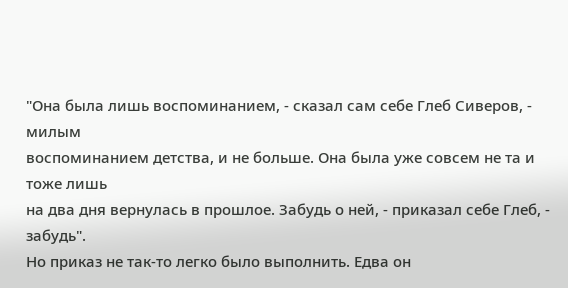"Она была лишь воспоминанием, - сказал сам себе Глеб Сиверов, - милым
воспоминанием детства, и не больше. Она была уже совсем не та и тоже лишь
на два дня вернулась в прошлое. Забудь о ней, - приказал себе Глеб, -
забудь".
Но приказ не так-то легко было выполнить. Едва он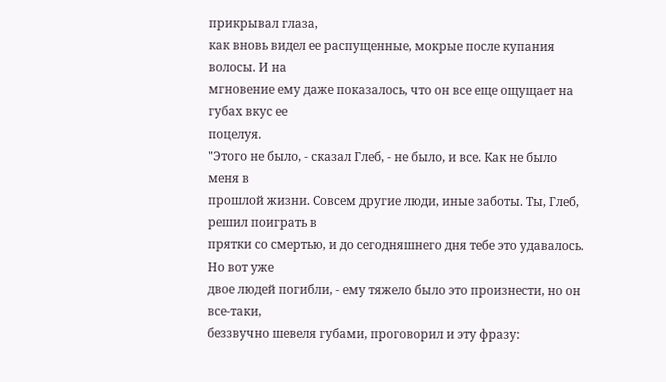прикрывал глаза,
как вновь видел ее распущенные, мокрые после купания волосы. И на
мгновение ему даже показалось, что он все еще ощущает на губах вкус ее
поцелуя.
"Этого не было, - сказал Глеб, - не было, и все. Как не было меня в
прошлой жизни. Совсем другие люди, иные заботы. Ты, Глеб, решил поиграть в
прятки со смертью, и до сегодняшнего дня тебе это удавалось. Но вот уже
двое людей погибли, - ему тяжело было это произнести, но он все-таки,
беззвучно шевеля губами, проговорил и эту фразу: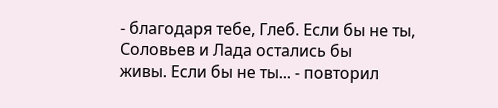- благодаря тебе, Глеб. Если бы не ты, Соловьев и Лада остались бы
живы. Если бы не ты... - повторил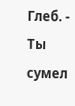Глеб. - Ты сумел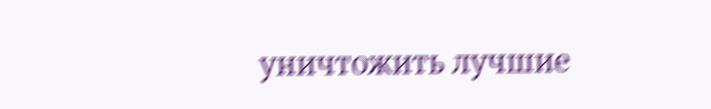уничтожить лучшие